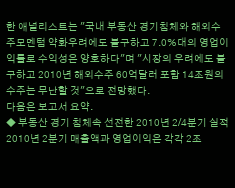한 애널리스트는 "국내 부동산 경기침체와 해외수주모멘텀 약화우려에도 불구하고 7.0%대의 영업이익률로 수익성은 양호하다"며 "시장의 우려에도 불구하고 2010년 해외수주 60억달러 포함 14조원의 수주는 무난할 것"으로 전망했다.
다음은 보고서 요약.
◆ 부동산 경기 침체속 선전한 2010년 2/4분기 실적
2010년 2분기 매출액과 영업이익은 각각 2조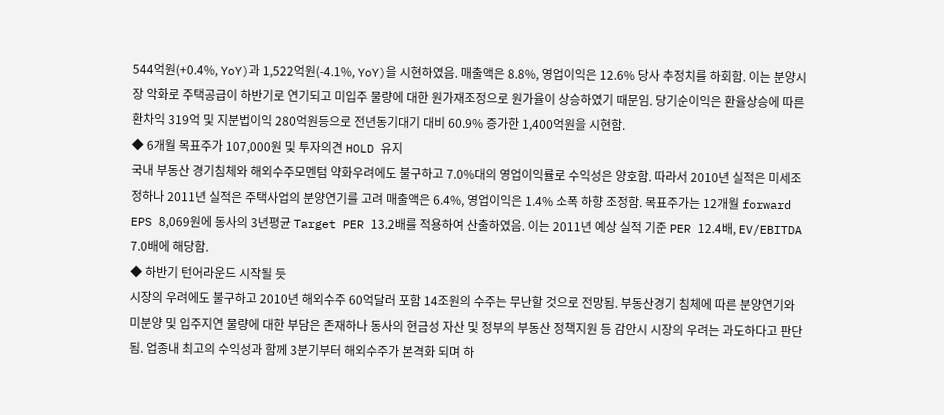544억원(+0.4%, YoY)과 1,522억원(-4.1%, YoY)을 시현하였음. 매출액은 8.8%, 영업이익은 12.6% 당사 추정치를 하회함. 이는 분양시장 악화로 주택공급이 하반기로 연기되고 미입주 물량에 대한 원가재조정으로 원가율이 상승하였기 때문임. 당기순이익은 환율상승에 따른 환차익 319억 및 지분법이익 280억원등으로 전년동기대기 대비 60.9% 증가한 1,400억원을 시현함.
◆ 6개월 목표주가 107,000원 및 투자의견 HOLD 유지
국내 부동산 경기침체와 해외수주모멘텀 약화우려에도 불구하고 7.0%대의 영업이익률로 수익성은 양호함. 따라서 2010년 실적은 미세조정하나 2011년 실적은 주택사업의 분양연기를 고려 매출액은 6.4%, 영업이익은 1.4% 소폭 하향 조정함. 목표주가는 12개월 forward EPS 8,069원에 동사의 3년평균 Target PER 13.2배를 적용하여 산출하였음. 이는 2011년 예상 실적 기준 PER 12.4배, EV/EBITDA 7.0배에 해당함.
◆ 하반기 턴어라운드 시작될 듯
시장의 우려에도 불구하고 2010년 해외수주 60억달러 포함 14조원의 수주는 무난할 것으로 전망됨. 부동산경기 침체에 따른 분양연기와 미분양 및 입주지연 물량에 대한 부담은 존재하나 동사의 현금성 자산 및 정부의 부동산 정책지원 등 감안시 시장의 우려는 과도하다고 판단됨. 업종내 최고의 수익성과 함께 3분기부터 해외수주가 본격화 되며 하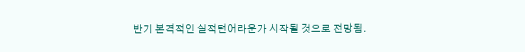반기 본격적인 실적턴어라운가 시작될 것으로 전망됨.